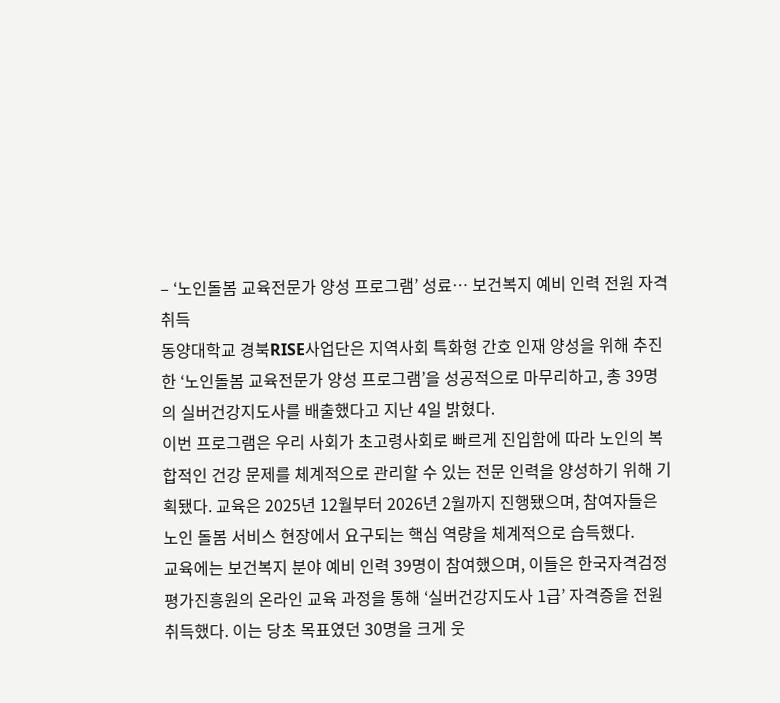– ‘노인돌봄 교육전문가 양성 프로그램’ 성료… 보건복지 예비 인력 전원 자격 취득
동양대학교 경북RISE사업단은 지역사회 특화형 간호 인재 양성을 위해 추진한 ‘노인돌봄 교육전문가 양성 프로그램’을 성공적으로 마무리하고, 총 39명의 실버건강지도사를 배출했다고 지난 4일 밝혔다.
이번 프로그램은 우리 사회가 초고령사회로 빠르게 진입함에 따라 노인의 복합적인 건강 문제를 체계적으로 관리할 수 있는 전문 인력을 양성하기 위해 기획됐다. 교육은 2025년 12월부터 2026년 2월까지 진행됐으며, 참여자들은 노인 돌봄 서비스 현장에서 요구되는 핵심 역량을 체계적으로 습득했다.
교육에는 보건복지 분야 예비 인력 39명이 참여했으며, 이들은 한국자격검정평가진흥원의 온라인 교육 과정을 통해 ‘실버건강지도사 1급’ 자격증을 전원 취득했다. 이는 당초 목표였던 30명을 크게 웃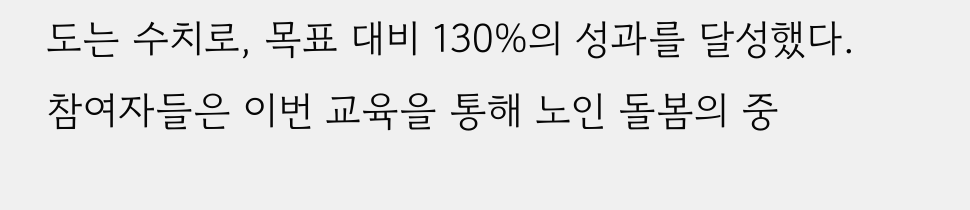도는 수치로, 목표 대비 130%의 성과를 달성했다.
참여자들은 이번 교육을 통해 노인 돌봄의 중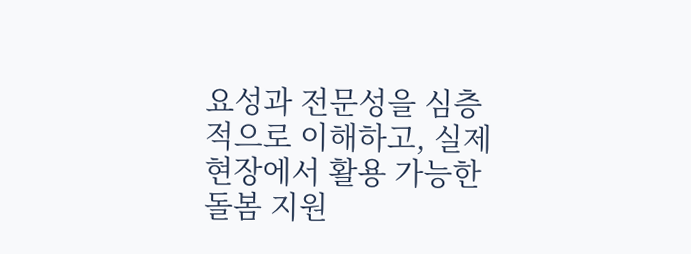요성과 전문성을 심층적으로 이해하고, 실제 현장에서 활용 가능한 돌봄 지원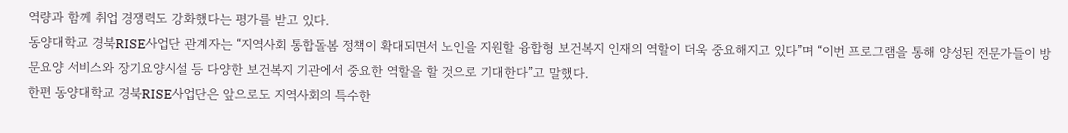역량과 함께 취업 경쟁력도 강화했다는 평가를 받고 있다.
동양대학교 경북RISE사업단 관계자는 “지역사회 통합돌봄 정책이 확대되면서 노인을 지원할 융합형 보건복지 인재의 역할이 더욱 중요해지고 있다”며 “이번 프로그램을 통해 양성된 전문가들이 방문요양 서비스와 장기요양시설 등 다양한 보건복지 기관에서 중요한 역할을 할 것으로 기대한다”고 말했다.
한편 동양대학교 경북RISE사업단은 앞으로도 지역사회의 특수한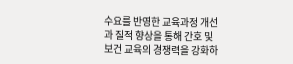수요를 반영한 교육과정 개선과 질적 향상을 통해 간호 및 보건 교육의 경쟁력을 강화하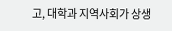고, 대학과 지역사회가 상생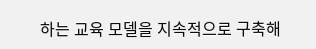하는 교육 모델을 지속적으로 구축해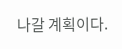나갈 계획이다.